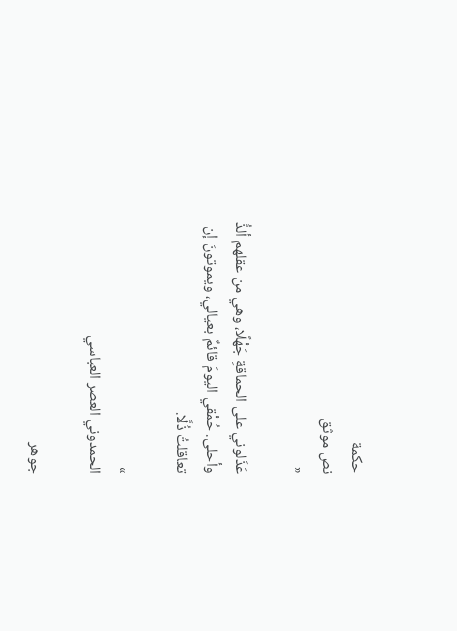حكمة
نص موثق
«

عَذَلوني على الحماقةِ جَهْلًا، وهي من عقلهم ألذُّ وأحلى. حُمْقي اليومَ قائمٌ بعيالي، ويموتونَ إن تعاقلتُ ذُلَّا.

»
الحمدوني العصر العباسي

جوهر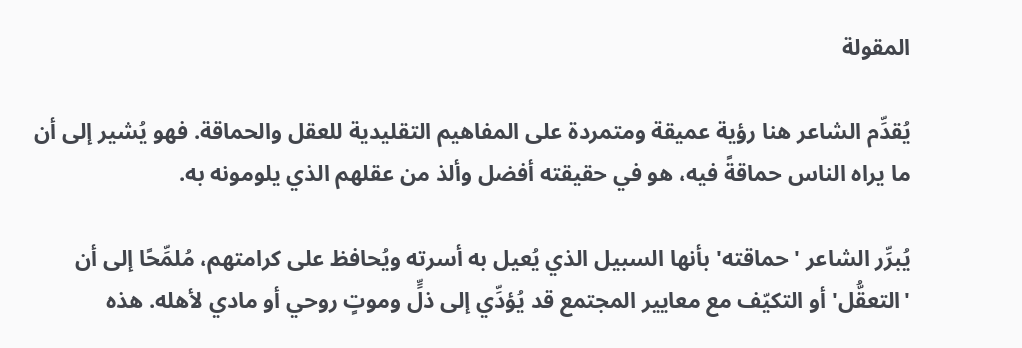المقولة

يُقدِّم الشاعر هنا رؤية عميقة ومتمردة على المفاهيم التقليدية للعقل والحماقة. فهو يُشير إلى أن ما يراه الناس حماقةً فيه، هو في حقيقته أفضل وألذ من عقلهم الذي يلومونه به.

يُبرِّر الشاعر 'حماقته' بأنها السبيل الذي يُعيل به أسرته ويُحافظ على كرامتهم، مُلمِّحًا إلى أن 'التعقُّل' أو التكيّف مع معايير المجتمع قد يُؤدِّي إلى ذلٍّ وموتٍ روحي أو مادي لأهله. هذه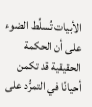الأبيات تُسلِّط الضوء على أن الحكمة الحقيقية قد تكمن أحيانًا في التمرُّد على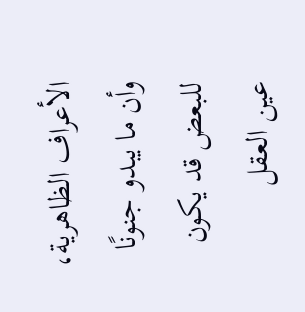الأعراف الظاهرية، وأن ما يبدو جنونًا للبعض قد يكون عين العقل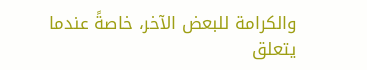والكرامة للبعض الآخر، خاصةً عندما يتعلق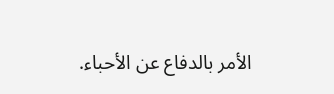الأمر بالدفاع عن الأحباء.